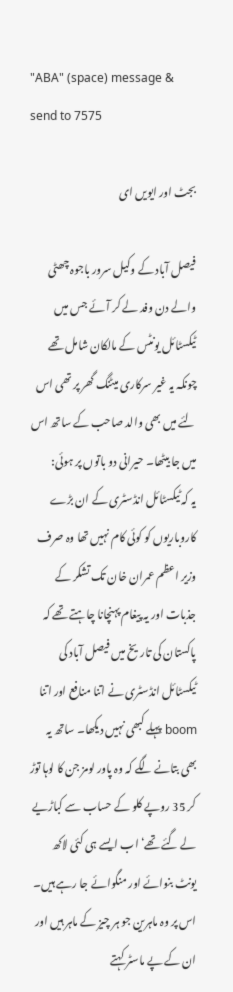"ABA" (space) message & send to 7575

بجٹ اور ایویں ای

فیصل آباد کے وکیل سرور باجوہ چھٹی والے دن وفد لے کر آئے جس میں ٹیکسٹائل یونٹس کے مالکان شامل تھے چونکہ یہ غیر سرکاری میٹنگ گھر پر تھی اس لئے میں بھی والد صاحب کے ساتھ اس میں جا بیٹھا۔ حیرانی دو باتوں پر ہوئی:
یہ کہ ٹیکسٹائل انڈسٹری کے ان بڑے کاروباریوں کو کوئی کام نہیں تھا وہ صرف وزیر اعظم عمران خان تک تشکر کے جذبات اور یہ پیغام پہنچانا چاہتے تھے کہ پاکستان کی تاریخ میں فیصل آباد کی ٹیکسٹائل انڈسٹری نے اتنا منافع اور اتنا boom پہلے کبھی نہیں دیکھا۔ ساتھ یہ بھی بتانے لگے کہ وہ پاور لومز جن کا لوہا توڑ کر 35 روپے کلو کے حساب سے کباڑیے لے گئے تھے‘ اب ایسے ہی کئی لاکھ یونٹ بنوائے اور منگوائے جا رہے ہیں۔ اس پر وہ ماہرین جو ہر چیز کے ماہر ہیں اور ان کے پے ماسٹر کہتے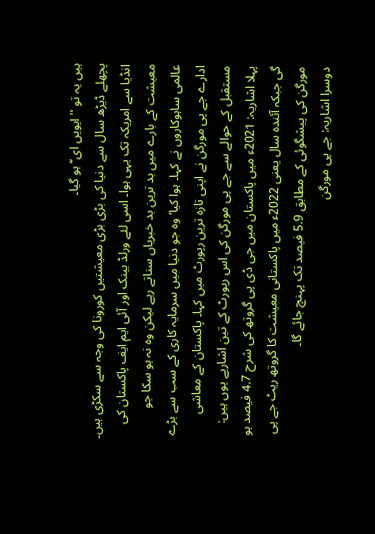ہیں یہ تو ''ایویں ای‘‘ ہو گیا۔
پچھلے ڈیڑھ سال سے دنیا کی بڑی بڑی معیشتیں کورونا کی وجہ سے سکڑی ہیں۔ انڈیا سے امریکہ تک یہی ہوا۔ اسی لئے ورلڈ بینک اور آئی ایم ایف پاکستان کی معیشت کے بارے میں بد ترین بد خبریاں سناتے رہے لیکن وہ نہ ہو سکا جو عالمی ساہوکاروں نے کہا۔ ہوا کیا‘ وہ جو دنیا میں سرمایہ کاری کے سب سے بڑے ادارے جے پی مورگن نے اپنی تازہ ترین رپورٹ میں کہا۔ پاکستان کے معاشی مستقبل کے حوالے سے جے پی مورگن کی اس رپورٹ کے تین اشاریے یوں ہیں:
پہلا اشاریہ: 2021ء میں پاکستان میں جی ڈی پی گروتھ کی شرح 4.7 فیصد ہو گی جبکہ آئندہ سال یعنی 2022ء میں پاکستانی معیشت کا گروتھ ریٹ جے پی مورگن کی پیشگوئی کے مطابق 5.9 فیصد تک پہنچ جائے گا۔
دوسرا اشاریہ: جے پی مورگن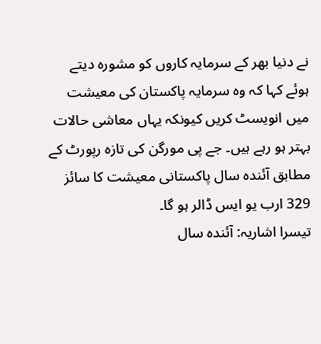نے دنیا بھر کے سرمایہ کاروں کو مشورہ دیتے ہوئے کہا کہ وہ سرمایہ پاکستان کی معیشت میں انویسٹ کریں کیونکہ یہاں معاشی حالات بہتر ہو رہے ہیں۔ جے پی مورگن کی تازہ رپورٹ کے مطابق آئندہ سال پاکستانی معیشت کا سائز 329 ارب یو ایس ڈالر ہو گا۔
تیسرا اشاریہ: آئندہ سال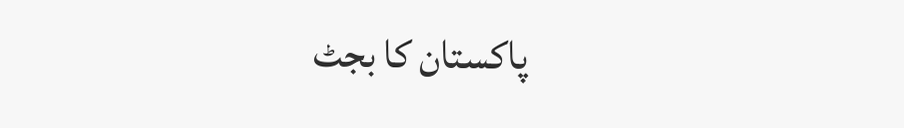پاکستان کا بجٹ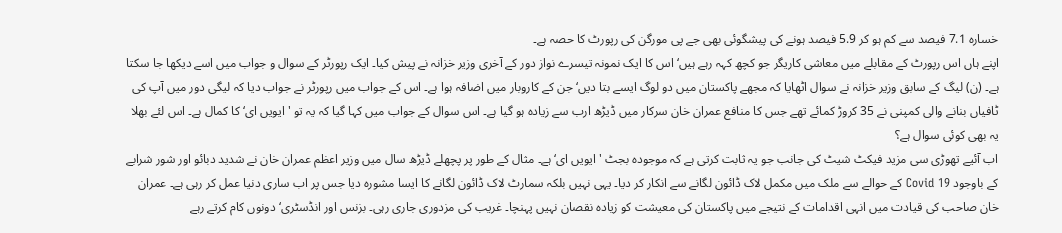خسارہ 7.1 فیصد سے کم ہو کر 5.9 فیصد ہونے کی پیشگوئی بھی جے پی مورگن کی رپورٹ کا حصہ ہے۔
اپنے ہاں اس رپورٹ کے مقابلے میں معاشی کاریگر جو کچھ کہہ رہے ہیں‘ اس کا ایک نمونہ تیسرے نواز دور کے آخری وزیر خزانہ نے پیش کیا۔ ایک رپورٹر کے سوال و جواب میں اسے دیکھا جا سکتا ہے۔ (ن) لیگ کے سابق وزیر خزانہ نے سوال اٹھایا کہ مجھے پاکستان میں دو لوگ ایسے بتا دیں‘ جن کے کاروبار میں اضافہ ہوا ہے۔ اس کے جواب میں رپورٹر نے جواب دیا کہ لیگی دور میں آپ کی ٹافیاں بنانے والی کمپنی نے 35 کروڑ کمائے تھے جس کا منافع عمران خان سرکار میں ڈیڑھ ارب سے زیادہ ہو گیا ہے۔ اس سوال کے جواب میں کہا گیا کہ یہ تو 'ایویں ای‘ کا کمال ہے۔ اس لئے بھلا یہ بھی کوئی سوال ہے؟
اب آئیے تھوڑی سی مزید فیکٹ شیٹ کی جانب جو یہ ثابت کرتی ہے کہ موجودہ بجٹ 'ایویں ای‘ ہے۔ مثال کے طور پر پچھلے ڈیڑھ سال میں وزیر اعظم عمران خان نے شدید دبائو اور شور شرابے کے باوجود Covid 19 کے حوالے سے ملک میں مکمل لاک ڈائون لگانے سے انکار کر دیا۔ یہی نہیں بلکہ سمارٹ لاک ڈائون لگانے کا ایسا مشورہ دیا جس پر اب ساری دنیا عمل کر رہی ہے۔ عمران خان صاحب کی قیادت میں انہی اقدامات کے نتیجے میں پاکستان کی معیشت کو زیادہ نقصان نہیں پہنچا۔ غریب کی مزدوری جاری رہی۔ بزنس اور انڈسٹری‘ دونوں کام کرتے رہے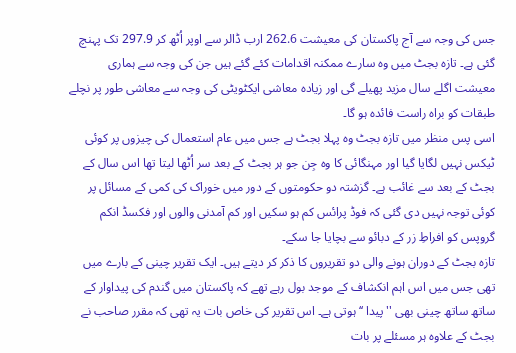جس کی وجہ سے آج پاکستان کی معیشت 262.6 ارب ڈالر سے اوپر اُٹھ کر 297.9 تک پہنچ گئی ہے۔ تازہ بجٹ میں وہ سارے ممکنہ اقدامات کئے گئے ہیں جن کی وجہ سے ہماری معیشت اگلے سال مزید پھیلے گی اور زیادہ معاشی ایکٹویٹی کی وجہ سے معاشی طور پر نچلے طبقات کو براہ راست فائدہ ہو گا۔
اسی پس منظر میں تازہ بجٹ وہ پہلا بجٹ ہے جس میں عام استعمال کی چیزوں پر کوئی ٹیکس نہیں لگایا گیا اور مہنگائی کا وہ جِن جو ہر بجٹ کے بعد سر اُٹھا لیتا تھا اس سال کے بجٹ کے بعد سے غائب ہے۔ گزشتہ دو حکومتوں کے دور میں خوراک کی کمی کے مسائل پر کوئی توجہ نہیں دی گئی کہ فوڈ پرائس کم ہو سکیں اور کم آمدنی والوں اور فکسڈ انکم گروپس کو افراطِ زر کے دبائو سے بچایا جا سکے۔
تازہ بجٹ کے دوران ہونے والی دو تقریروں کا ذکر کر دیتے ہیں۔ ایک تقریر چینی کے بارے میں تھی جس میں اس اہم انکشاف کے موجد بول رہے تھے کہ پاکستان میں گندم کی پیداوار کے ساتھ ساتھ چینی بھی ''پیدا ‘‘ہوتی ہے۔ اس تقریر کی خاص بات یہ تھی کہ مقرر صاحب نے بجٹ کے علاوہ ہر مسئلے پر بات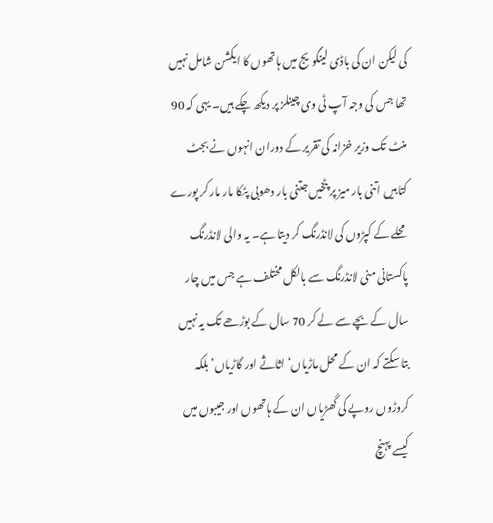کی لیکن ان کی باڈی لینگویج میں ہاتھوں کا ایکشن شامل نہیں تھا جس کی وجہ آپ ٹی وی چینلز پر دیکھ چکے ہیں۔ یہی کہ 90 منٹ تک وزیر خزانہ کی تقریر کے دوران انہوں نے بجٹ کتابیں اتنی بار میز پر پٹخیں جتنی بار دھوبی پٹکا مار مار کر پورے محلے کے کپڑوں کی لانڈرنگ کر دیتا ہے۔ یہ والی لانڈرنگ پاکستانی منی لانڈرنگ سے بالکل مختلف ہے جس میں چار سال کے بچے سے لے کر 70 سال کے بوڑھے تک یہ نہیں بتا سکتے کہ ان کے محل ماڑیاں‘ اثاثے اور گاڑیاں‘ بلکہ کروڑوں روپے کی گھڑیاں ان کے ہاتھوں اور جیبوں میں کیسے پہنچ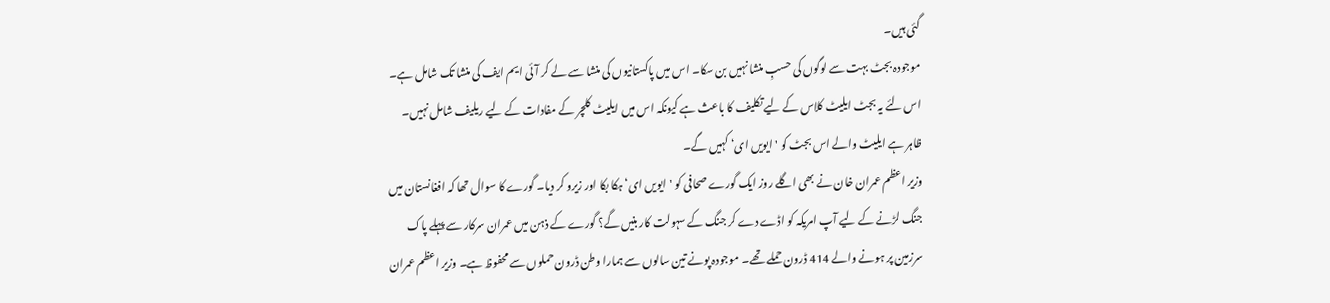گئی ہیں۔
موجودہ بجٹ بہت سے لوگوں کی حسبِ منشا نہیں بن سکا۔ اس میں پاکستانیوں کی منشا سے لے کر آئی ایم ایف کی منشا تک شامل ہے۔ اس لئے یہ بجٹ ایلیٹ کلاس کے لیے تکلیف کا باعث ہے کیونکہ اس میں ایلیٹ کلچر کے مفادات کے لیے ریلیف شامل نہیں۔ ظاہر ہے ایلیٹ والے اس بجٹ کو 'ایویں ای‘ کہیں گے۔
وزیر اعظم عمران خان نے بھی اگلے روز ایک گورے صحافی کو 'ایویں ای‘ ہکا بکا اور زیرو کر دیا۔ گورے کا سوال تھا کہ افغانستان میں جنگ لڑنے کے لیے آپ امریکہ کو اڈے دے کر جنگ کے سہولت کار بنیں گے؟ گورے کے ذہن میں عمران سرکار سے پہلے پاک سرزمین پر ہونے والے 414 ڈرون حملے تھے۔ موجودہ پونے تین سالوں سے ہمارا وطن ڈرون حملوں سے محفوظ ہے۔ وزیر اعظم عمران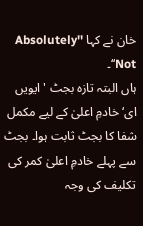خان نے کہا ''Absolutely Not‘‘۔
ہاں البتہ تازہ بجٹ 'ایویں ای‘ خادمِ اعلیٰ کے لیے مکمل شفا کا بجٹ ثابت ہوا۔ بجٹ سے پہلے خادمِ اعلیٰ کمر کی تکلیف کی وجہ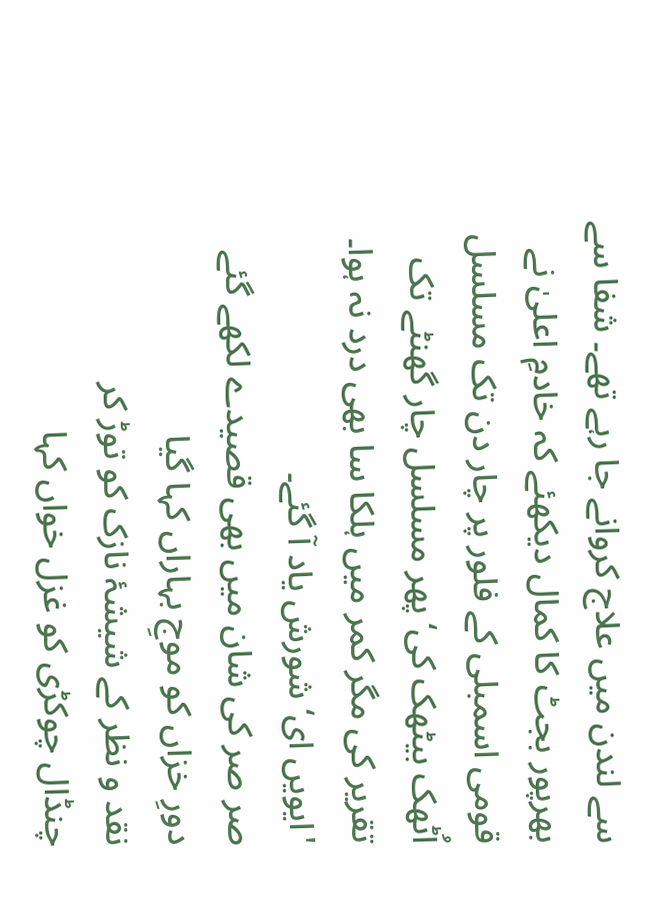سے لندن میں علاج کروانے جا رہے تھے۔ شفا سے بھرپور بجٹ کا کمال دیکھئے کہ خادمِ اعلیٰ نے قومی اسمبلی کے فلور پر چار دن تک مسلسل اُٹھک بیٹھک کی‘ پھر مسلسل چار گھنٹے تک تقریر کی مگر کمر میں ہلکا سا بھی درد نہ ہوا۔
'ایویں ای‘ شورش یاد آ گئے۔
صر صر کی شان میں بھی قصیدے لکھے گئے
دورِ خزاں کو موجِ بہاراں کہا گیا
نقد و نظر کے شیشۂ نازک کو توڑ کر
چنڈال چوکڑی کو غزل خواں کہا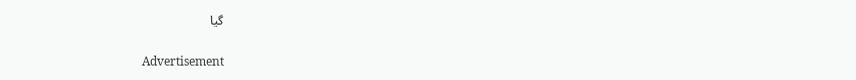گیا

Advertisement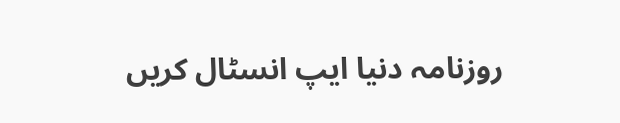روزنامہ دنیا ایپ انسٹال کریں